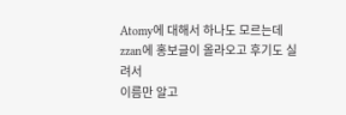Atomy에 대해서 하나도 모르는데
zzan에 홍보글이 올라오고 후기도 실려서
이름만 알고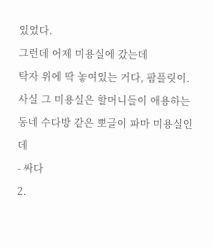있었다.
그런데 어제 미용실에 갔는데
탁자 위에 딱 놓여있는 거다, 팜플릿이.
사실 그 미용실은 할머니들이 애용하는
동네 수다방 같은 뽀글이 파마 미용실인데
- 싸다
2.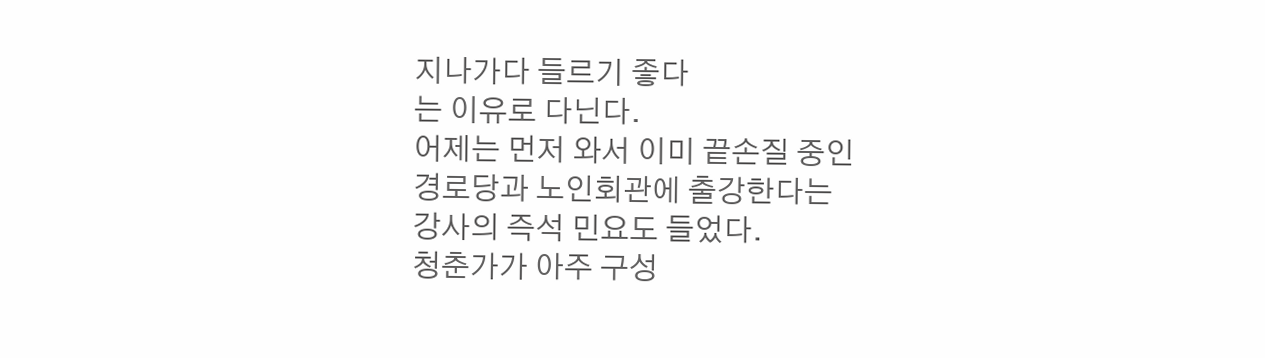지나가다 들르기 좋다
는 이유로 다닌다.
어제는 먼저 와서 이미 끝손질 중인
경로당과 노인회관에 출강한다는
강사의 즉석 민요도 들었다.
청춘가가 아주 구성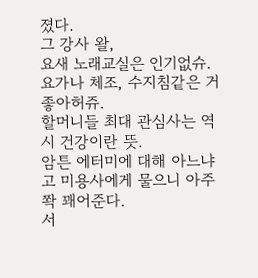졌다.
그 강사 왈,
요새 노래교실은 인기없슈.
요가나 체조, 수지침같은 거 좋아허쥬.
할머니들 최대 관심사는 역시 건강이란 뜻.
암튼 에터미에 대해 아느냐고 미용사에게 물으니 아주 쫙 꽤어준다.
서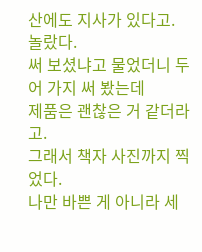산에도 지사가 있다고.
놀랐다.
써 보셨냐고 물었더니 두어 가지 써 봤는데
제품은 괜찮은 거 같더라고.
그래서 책자 사진까지 찍었다.
나만 바쁜 게 아니라 세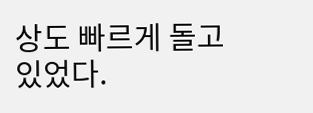상도 빠르게 돌고 있었다.